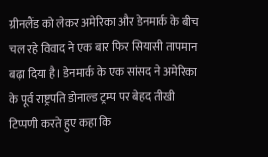ग्रीनलैंड को लेकर अमेरिका और डेनमार्क के बीच चल रहे विवाद ने एक बार फिर सियासी तापमान बढ़ा दिया है। डेनमार्क के एक सांसद ने अमेरिका के पूर्व राष्ट्रपति डोनाल्ड ट्रम्प पर बेहद तीखी टिप्पणी करते हुए कहा कि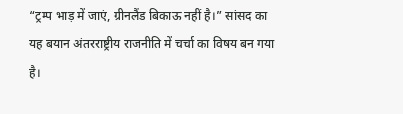“ट्रम्प भाड़ में जाएं, ग्रीनलैंड बिकाऊ नहीं है।” सांसद का यह बयान अंतरराष्ट्रीय राजनीति में चर्चा का विषय बन गया है।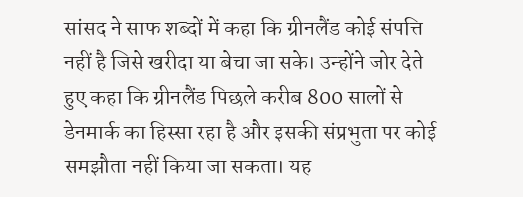सांसद ने साफ शब्दों में कहा कि ग्रीनलैंड कोई संपत्ति नहीं है जिसे खरीदा या बेचा जा सके। उन्होंने जोर देते हुए कहा कि ग्रीनलैंड पिछले करीब 800 सालों से डेनमार्क का हिस्सा रहा है और इसकी संप्रभुता पर कोई समझौता नहीं किया जा सकता। यह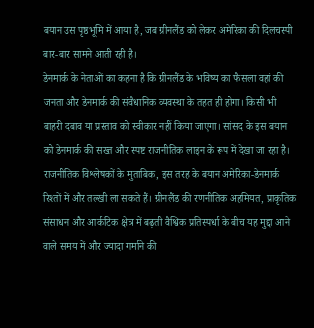बयान उस पृष्ठभूमि में आया है, जब ग्रीनलैंड को लेकर अमेरिका की दिलचस्पी बार-बार सामने आती रही है।
डेनमार्क के नेताओं का कहना है कि ग्रीनलैंड के भविष्य का फैसला वहां की जनता और डेनमार्क की संवैधानिक व्यवस्था के तहत ही होगा। किसी भी बाहरी दबाव या प्रस्ताव को स्वीकार नहीं किया जाएगा। सांसद के इस बयान को डेनमार्क की सख्त और स्पष्ट राजनीतिक लाइन के रूप में देखा जा रहा है।
राजनीतिक विश्लेषकों के मुताबिक, इस तरह के बयान अमेरिका-डेनमार्क रिश्तों में और तल्खी ला सकते हैं। ग्रीनलैंड की रणनीतिक अहमियत, प्राकृतिक संसाधन और आर्कटिक क्षेत्र में बढ़ती वैश्विक प्रतिस्पर्धा के बीच यह मुद्दा आने वाले समय में और ज्यादा गर्माने की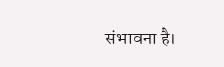संभावना है।